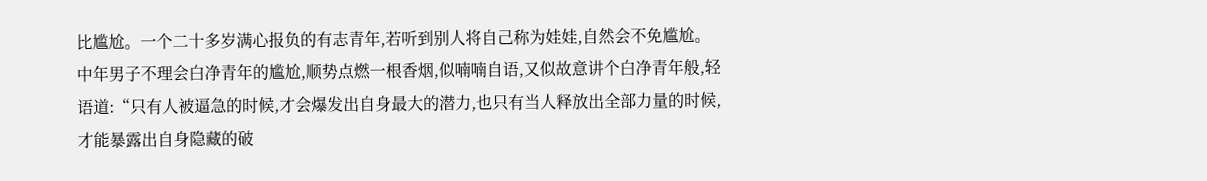比尴尬。一个二十多岁满心报负的有志青年,若听到别人将自己称为娃娃,自然会不免尴尬。
中年男子不理会白净青年的尴尬,顺势点燃一根香烟,似喃喃自语,又似故意讲个白净青年般,轻语道:“只有人被逼急的时候,才会爆发出自身最大的潜力,也只有当人释放出全部力量的时候,才能暴露出自身隐藏的破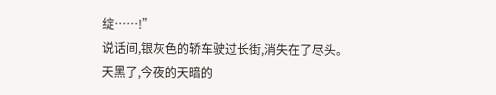绽……!”
说话间,银灰色的轿车驶过长街,消失在了尽头。
天黑了,今夜的天暗的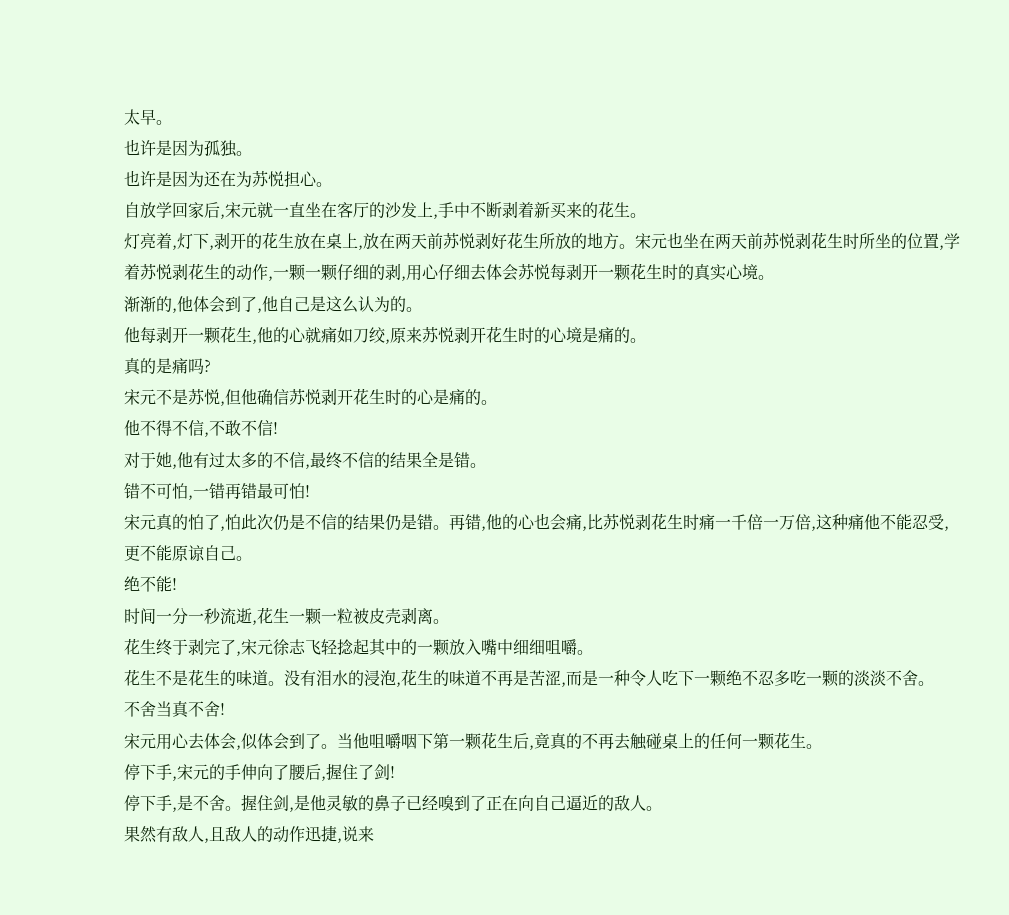太早。
也许是因为孤独。
也许是因为还在为苏悦担心。
自放学回家后,宋元就一直坐在客厅的沙发上,手中不断剥着新买来的花生。
灯亮着,灯下,剥开的花生放在桌上,放在两天前苏悦剥好花生所放的地方。宋元也坐在两天前苏悦剥花生时所坐的位置,学着苏悦剥花生的动作,一颗一颗仔细的剥,用心仔细去体会苏悦每剥开一颗花生时的真实心境。
渐渐的,他体会到了,他自己是这么认为的。
他每剥开一颗花生,他的心就痛如刀绞,原来苏悦剥开花生时的心境是痛的。
真的是痛吗?
宋元不是苏悦,但他确信苏悦剥开花生时的心是痛的。
他不得不信,不敢不信!
对于她,他有过太多的不信,最终不信的结果全是错。
错不可怕,一错再错最可怕!
宋元真的怕了,怕此次仍是不信的结果仍是错。再错,他的心也会痛,比苏悦剥花生时痛一千倍一万倍,这种痛他不能忍受,更不能原谅自己。
绝不能!
时间一分一秒流逝,花生一颗一粒被皮壳剥离。
花生终于剥完了,宋元徐志飞轻捻起其中的一颗放入嘴中细细咀嚼。
花生不是花生的味道。没有泪水的浸泡,花生的味道不再是苦涩,而是一种令人吃下一颗绝不忍多吃一颗的淡淡不舍。
不舍当真不舍!
宋元用心去体会,似体会到了。当他咀嚼咽下第一颗花生后,竟真的不再去触碰桌上的任何一颗花生。
停下手,宋元的手伸向了腰后,握住了剑!
停下手,是不舍。握住剑,是他灵敏的鼻子已经嗅到了正在向自己逼近的敌人。
果然有敌人,且敌人的动作迅捷,说来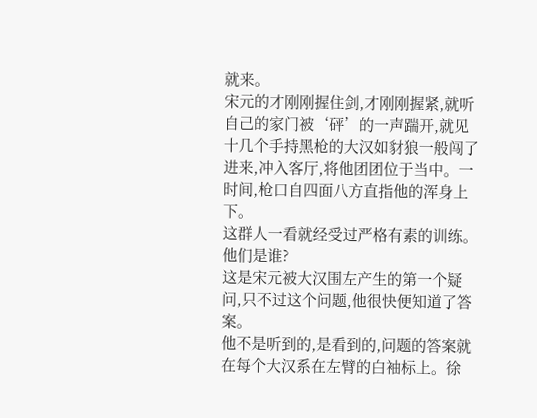就来。
宋元的才刚刚握住剑,才刚刚握紧,就听自己的家门被‘砰’的一声踹开,就见十几个手持黑枪的大汉如豺狼一般闯了进来,冲入客厅,将他团团位于当中。一时间,枪口自四面八方直指他的浑身上下。
这群人一看就经受过严格有素的训练。
他们是谁?
这是宋元被大汉围左产生的第一个疑问,只不过这个问题,他很快便知道了答案。
他不是听到的,是看到的,问题的答案就在每个大汉系在左臂的白袖标上。徐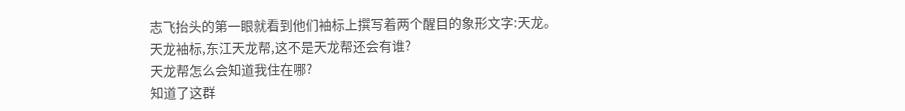志飞抬头的第一眼就看到他们袖标上撰写着两个醒目的象形文字:天龙。
天龙袖标,东江天龙帮,这不是天龙帮还会有谁?
天龙帮怎么会知道我住在哪?
知道了这群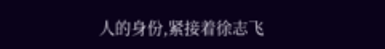人的身份,紧接着徐志飞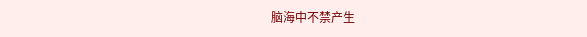脑海中不禁产生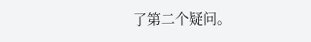了第二个疑问。